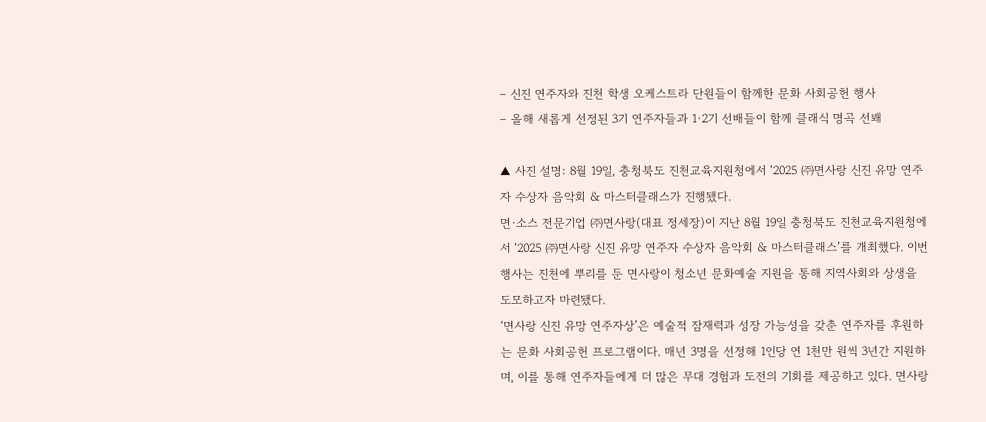– 신진 연주자와 진천 학생 오케스트라 단원들이 함께한 문화 사회공헌 행사
– 올해 새롭게 선정된 3기 연주자들과 1∙2기 선배들이 함께 클래식 명곡 선봬

▲ 사진 설명: 8월 19일, 충청북도 진천교육지원청에서 ‘2025 ㈜면사랑 신진 유망 연주자 수상자 음악회 & 마스터클래스가 진행됐다.
면·소스 전문기업 ㈜면사랑(대표 정세장)이 지난 8월 19일 충청북도 진천교육지원청에서 ‘2025 ㈜면사랑 신진 유망 연주자 수상자 음악회 & 마스터클래스’를 개최했다. 이번 행사는 진천에 뿌리를 둔 면사랑이 청소년 문화예술 지원을 통해 지역사회와 상생을 도모하고자 마련됐다.
‘면사랑 신진 유망 연주자상’은 예술적 잠재력과 성장 가능성을 갖춘 연주자를 후원하는 문화 사회공헌 프로그램이다. 매년 3명을 선정해 1인당 연 1천만 원씩 3년간 지원하며, 이를 통해 연주자들에게 더 많은 무대 경험과 도전의 기회를 제공하고 있다. 면사랑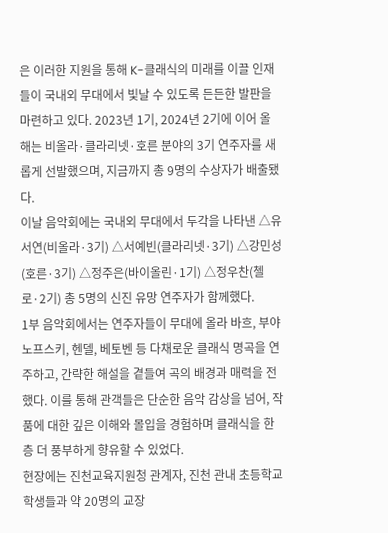은 이러한 지원을 통해 K-클래식의 미래를 이끌 인재들이 국내외 무대에서 빛날 수 있도록 든든한 발판을 마련하고 있다. 2023년 1기, 2024년 2기에 이어 올해는 비올라·클라리넷·호른 분야의 3기 연주자를 새롭게 선발했으며, 지금까지 총 9명의 수상자가 배출됐다.
이날 음악회에는 국내외 무대에서 두각을 나타낸 △유서연(비올라·3기) △서예빈(클라리넷·3기) △강민성(호른·3기) △정주은(바이올린·1기) △정우찬(첼로·2기) 총 5명의 신진 유망 연주자가 함께했다.
1부 음악회에서는 연주자들이 무대에 올라 바흐, 부야노프스키, 헨델, 베토벤 등 다채로운 클래식 명곡을 연주하고, 간략한 해설을 곁들여 곡의 배경과 매력을 전했다. 이를 통해 관객들은 단순한 음악 감상을 넘어, 작품에 대한 깊은 이해와 몰입을 경험하며 클래식을 한층 더 풍부하게 향유할 수 있었다.
현장에는 진천교육지원청 관계자, 진천 관내 초등학교 학생들과 약 20명의 교장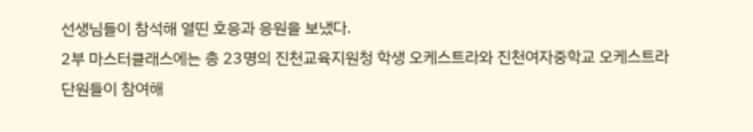선생님들이 참석해 열띤 호응과 응원을 보냈다.
2부 마스터클래스에는 총 23명의 진천교육지원청 학생 오케스트라와 진천여자중학교 오케스트라 단원들이 참여해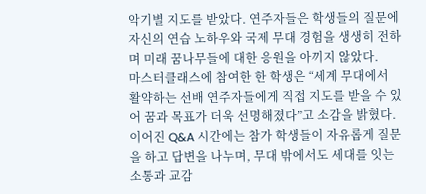악기별 지도를 받았다. 연주자들은 학생들의 질문에 자신의 연습 노하우와 국제 무대 경험을 생생히 전하며 미래 꿈나무들에 대한 응원을 아끼지 않았다.
마스터클래스에 참여한 한 학생은 “세계 무대에서 활약하는 선배 연주자들에게 직접 지도를 받을 수 있어 꿈과 목표가 더욱 선명해졌다”고 소감을 밝혔다. 이어진 Q&A 시간에는 참가 학생들이 자유롭게 질문을 하고 답변을 나누며, 무대 밖에서도 세대를 잇는 소통과 교감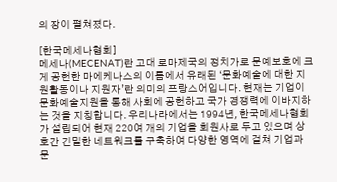의 장이 펼쳐졌다.

[한국메세나협회]
메세나(MECENAT)란 고대 로마제국의 정치가로 문예보호에 크게 공헌한 마에케나스의 이름에서 유래된 ‘문화예술에 대한 지원활동이나 지원자’란 의미의 프랑스어입니다. 현재는 기업이 문화예술지원을 통해 사회에 공헌하고 국가 경쟁력에 이바지하는 것을 지칭합니다. 우리나라에서는 1994년, 한국메세나협회가 설립되어 현재 220여 개의 기업을 회원사로 두고 있으며 상호간 긴밀한 네트워크를 구축하여 다양한 영역에 걸쳐 기업과 문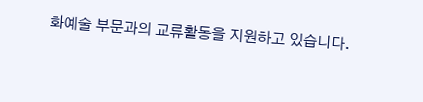화예술 부문과의 교류활동을 지원하고 있습니다.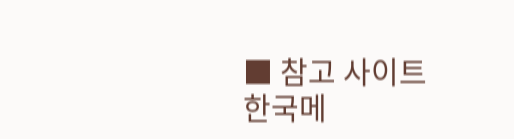■ 참고 사이트
한국메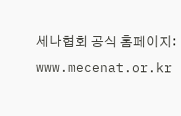세나협회 공식 홈페이지: www.mecenat.or.kr